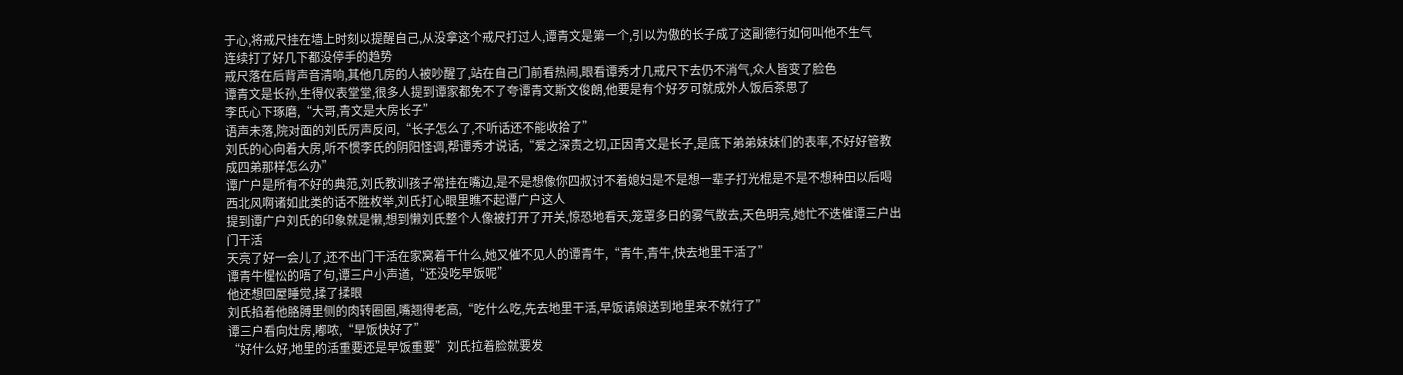于心,将戒尺挂在墙上时刻以提醒自己,从没拿这个戒尺打过人,谭青文是第一个,引以为傲的长子成了这副德行如何叫他不生气
连续打了好几下都没停手的趋势
戒尺落在后背声音清响,其他几房的人被吵醒了,站在自己门前看热闹,眼看谭秀才几戒尺下去仍不消气,众人皆变了脸色
谭青文是长孙,生得仪表堂堂,很多人提到谭家都免不了夸谭青文斯文俊朗,他要是有个好歹可就成外人饭后茶思了
李氏心下琢磨,“大哥,青文是大房长子”
语声未落,院对面的刘氏厉声反问,“长子怎么了,不听话还不能收拾了”
刘氏的心向着大房,听不惯李氏的阴阳怪调,帮谭秀才说话,“爱之深责之切,正因青文是长子,是底下弟弟妹妹们的表率,不好好管教成四弟那样怎么办”
谭广户是所有不好的典范,刘氏教训孩子常挂在嘴边,是不是想像你四叔讨不着媳妇是不是想一辈子打光棍是不是不想种田以后喝西北风啊诸如此类的话不胜枚举,刘氏打心眼里瞧不起谭广户这人
提到谭广户刘氏的印象就是懒,想到懒刘氏整个人像被打开了开关,惊恐地看天,笼罩多日的雾气散去,天色明亮,她忙不迭催谭三户出门干活
天亮了好一会儿了,还不出门干活在家窝着干什么,她又催不见人的谭青牛,“青牛,青牛,快去地里干活了”
谭青牛惺忪的唔了句,谭三户小声道,“还没吃早饭呢”
他还想回屋睡觉,揉了揉眼
刘氏掐着他胳膊里侧的肉转圈圈,嘴翘得老高,“吃什么吃,先去地里干活,早饭请娘送到地里来不就行了”
谭三户看向灶房,嘟哝,“早饭快好了”
“好什么好,地里的活重要还是早饭重要”刘氏拉着脸就要发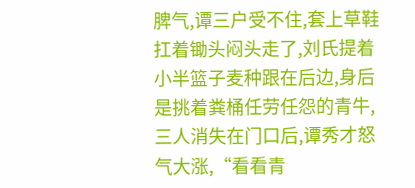脾气,谭三户受不住,套上草鞋扛着锄头闷头走了,刘氏提着小半篮子麦种跟在后边,身后是挑着粪桶任劳任怨的青牛,三人消失在门口后,谭秀才怒气大涨,“看看青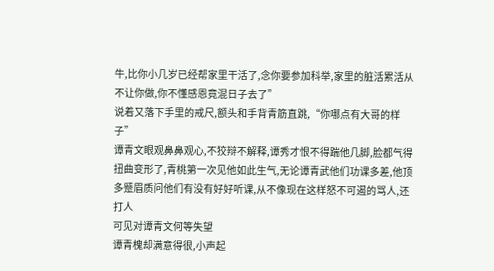牛,比你小几岁已经帮家里干活了,念你要参加科举,家里的脏活累活从不让你做,你不懂感恩竟混日子去了”
说着又落下手里的戒尺,额头和手背青筋直跳,“你哪点有大哥的样子”
谭青文眼观鼻鼻观心,不狡辩不解释,谭秀才恨不得踹他几脚,脸都气得扭曲变形了,青桃第一次见他如此生气,无论谭青武他们功课多差,他顶多蹙眉质问他们有没有好好听课,从不像现在这样怒不可遏的骂人,还打人
可见对谭青文何等失望
谭青槐却满意得很,小声起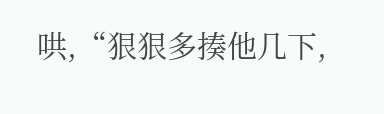哄,“狠狠多揍他几下,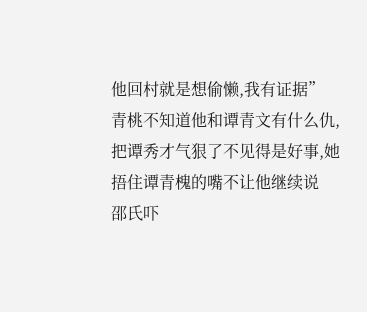他回村就是想偷懒,我有证据”
青桃不知道他和谭青文有什么仇,把谭秀才气狠了不见得是好事,她捂住谭青槐的嘴不让他继续说
邵氏吓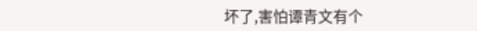坏了,害怕谭青文有个